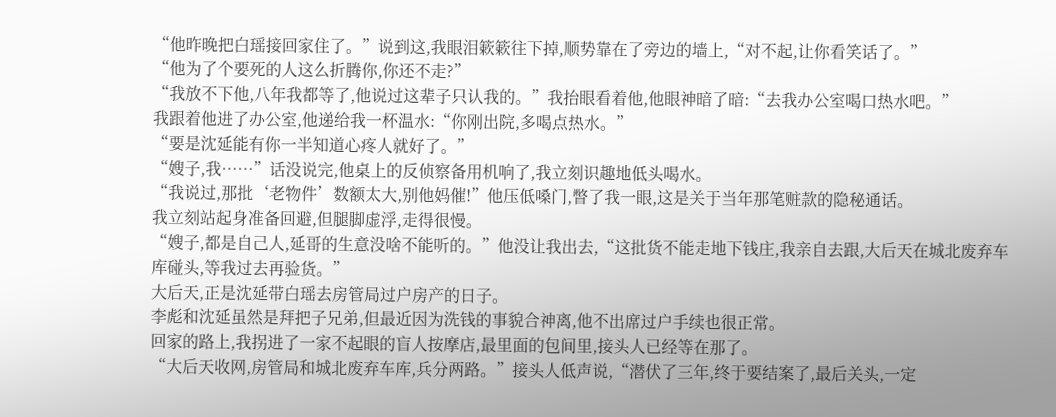“他昨晚把白瑶接回家住了。”说到这,我眼泪簌簌往下掉,顺势靠在了旁边的墙上,“对不起,让你看笑话了。”
“他为了个要死的人这么折腾你,你还不走?”
“我放不下他,八年我都等了,他说过这辈子只认我的。”我抬眼看着他,他眼神暗了暗:“去我办公室喝口热水吧。”
我跟着他进了办公室,他递给我一杯温水:“你刚出院,多喝点热水。”
“要是沈延能有你一半知道心疼人就好了。”
“嫂子,我……”话没说完,他桌上的反侦察备用机响了,我立刻识趣地低头喝水。
“我说过,那批‘老物件’数额太大,别他妈催!”他压低嗓门,瞥了我一眼,这是关于当年那笔赃款的隐秘通话。
我立刻站起身准备回避,但腿脚虚浮,走得很慢。
“嫂子,都是自己人,延哥的生意没啥不能听的。”他没让我出去,“这批货不能走地下钱庄,我亲自去跟,大后天在城北废弃车库碰头,等我过去再验货。”
大后天,正是沈延带白瑶去房管局过户房产的日子。
李彪和沈延虽然是拜把子兄弟,但最近因为洗钱的事貌合神离,他不出席过户手续也很正常。
回家的路上,我拐进了一家不起眼的盲人按摩店,最里面的包间里,接头人已经等在那了。
“大后天收网,房管局和城北废弃车库,兵分两路。”接头人低声说,“潜伏了三年,终于要结案了,最后关头,一定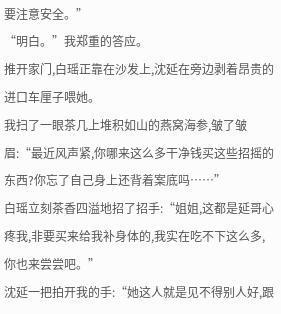要注意安全。”
“明白。”我郑重的答应。
推开家门,白瑶正靠在沙发上,沈延在旁边剥着昂贵的进口车厘子喂她。
我扫了一眼茶几上堆积如山的燕窝海参,皱了皱眉:“最近风声紧,你哪来这么多干净钱买这些招摇的东西?你忘了自己身上还背着案底吗……”
白瑶立刻茶香四溢地招了招手:“姐姐,这都是延哥心疼我,非要买来给我补身体的,我实在吃不下这么多,你也来尝尝吧。”
沈延一把拍开我的手:“她这人就是见不得别人好,跟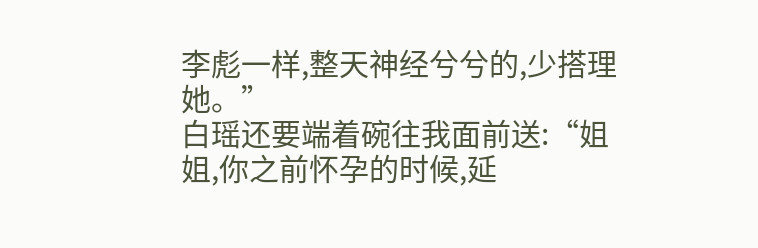李彪一样,整天神经兮兮的,少搭理她。”
白瑶还要端着碗往我面前送:“姐姐,你之前怀孕的时候,延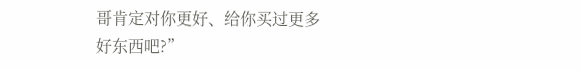哥肯定对你更好、给你买过更多好东西吧?”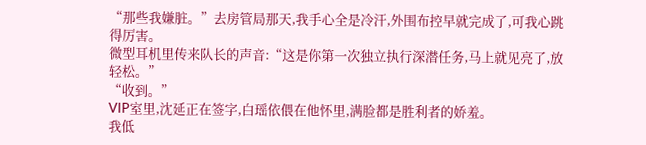“那些我嫌脏。”去房管局那天,我手心全是冷汗,外围布控早就完成了,可我心跳得厉害。
微型耳机里传来队长的声音:“这是你第一次独立执行深潜任务,马上就见亮了,放轻松。”
“收到。”
VIP室里,沈延正在签字,白瑶依偎在他怀里,满脸都是胜利者的娇羞。
我低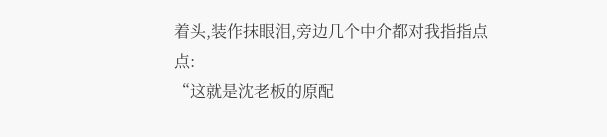着头,装作抹眼泪,旁边几个中介都对我指指点点:
“这就是沈老板的原配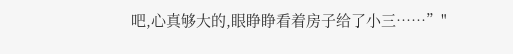吧,心真够大的,眼睁睁看着房子给了小三……”"